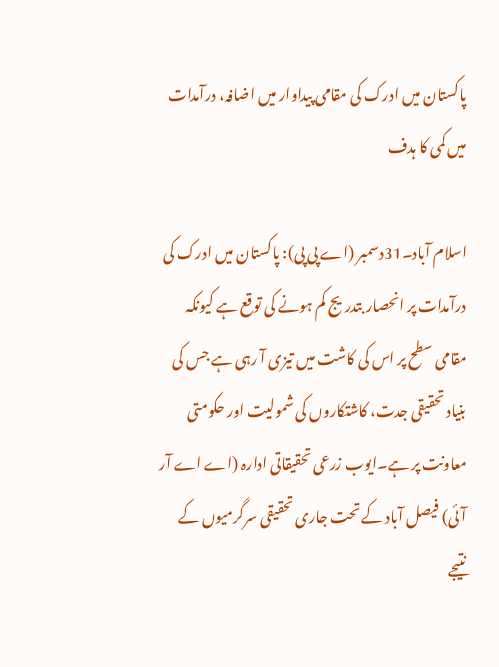پاکستان میں ادرک کی مقامی پیداوار میں اضافہ، درآمدات میں کمی کا ہدف

اسلام آباد۔31دسمبر (اے پی پی): پاکستان میں ادرک کی درآمدات پر انحصار بتدریج کم ہونے کی توقع ہے کیونکہ مقامی سطح پر اس کی کاشت میں تیزی آ رہی ہے جس کی بنیاد تحقیقی جدت، کاشتکاروں کی شمولیت اور حکومتی معاونت پر ہے۔ایوب زرعی تحقیقاتی ادارہ (اے اے آر آئی) فیصل آباد کے تحت جاری تحقیقی سرگرمیوں کے نتیجے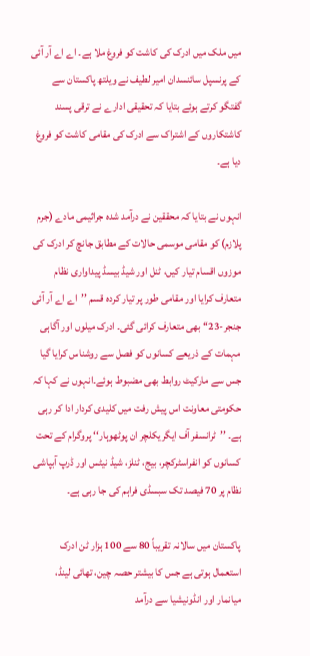میں ملک میں ادرک کی کاشت کو فروغ ملا ہے۔ اے اے آر آئی کے پرنسپل سائنسدان امیر لطیف نے ویلتھ پاکستان سے گفتگو کرتے ہوئے بتایا کہ تحقیقی ادارے نے ترقی پسند کاشتکاروں کے اشتراک سے ادرک کی مقامی کاشت کو فروغ دیا ہے۔

انہوں نے بتایا کہ محققین نے درآمد شدہ جراثیمی مادے (جرم پلازم) کو مقامی موسمی حالات کے مطابق جانچ کر ادرک کی موزوں اقسام تیار کیں، ٹنل اور شیڈ بیسڈ پیداواری نظام متعارف کرایا اور مقامی طور پر تیار کردہ قسم ’’اے اے آر آئی جنجر-23‘‘ بھی متعارف کرائی گئی۔ ادرک میلوں اور آگاہی مہمات کے ذریعے کسانوں کو فصل سے روشناس کرایا گیا جس سے مارکیٹ روابط بھی مضبوط ہوئے۔انہوں نے کہا کہ حکومتی معاونت اس پیش رفت میں کلیدی کردار ادا کر رہی ہے۔ ’’ٹرانسفر آف ایگریکلچر ان پوٹھوہار‘‘ پروگرام کے تحت کسانوں کو انفراسٹرکچر، بیج، ٹنلز، شیڈ نیٹس اور ڈرپ آبپاشی نظام پر 70 فیصد تک سبسڈی فراہم کی جا رہی ہے۔

پاکستان میں سالانہ تقریباً 80 سے 100 ہزار ٹن ادرک استعمال ہوتی ہے جس کا بیشتر حصہ چین، تھائی لینڈ، میانمار اور انڈونیشیا سے درآمد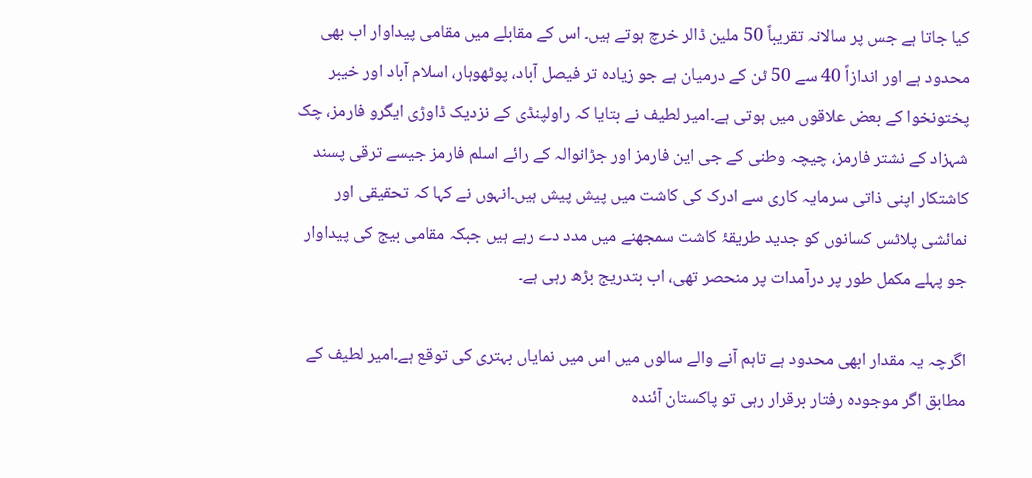کیا جاتا ہے جس پر سالانہ تقریباً 50 ملین ڈالر خرچ ہوتے ہیں۔ اس کے مقابلے میں مقامی پیداوار اب بھی محدود ہے اور اندازاً 40 سے 50 ٹن کے درمیان ہے جو زیادہ تر فیصل آباد، پوٹھوہار، اسلام آباد اور خیبر پختونخوا کے بعض علاقوں میں ہوتی ہے۔امیر لطیف نے بتایا کہ راولپنڈی کے نزدیک ڈاوڑی ایگرو فارمز، چک شہزاد کے نشتر فارمز، چیچہ وطنی کے جی این فارمز اور جڑانوالہ کے رائے اسلم فارمز جیسے ترقی پسند کاشتکار اپنی ذاتی سرمایہ کاری سے ادرک کی کاشت میں پیش پیش ہیں۔انہوں نے کہا کہ تحقیقی اور نمائشی پلاٹس کسانوں کو جدید طریقۂ کاشت سمجھنے میں مدد دے رہے ہیں جبکہ مقامی بیج کی پیداوار جو پہلے مکمل طور پر درآمدات پر منحصر تھی، اب بتدریج بڑھ رہی ہے۔

اگرچہ یہ مقدار ابھی محدود ہے تاہم آنے والے سالوں میں اس میں نمایاں بہتری کی توقع ہے۔امیر لطیف کے مطابق اگر موجودہ رفتار برقرار رہی تو پاکستان آئندہ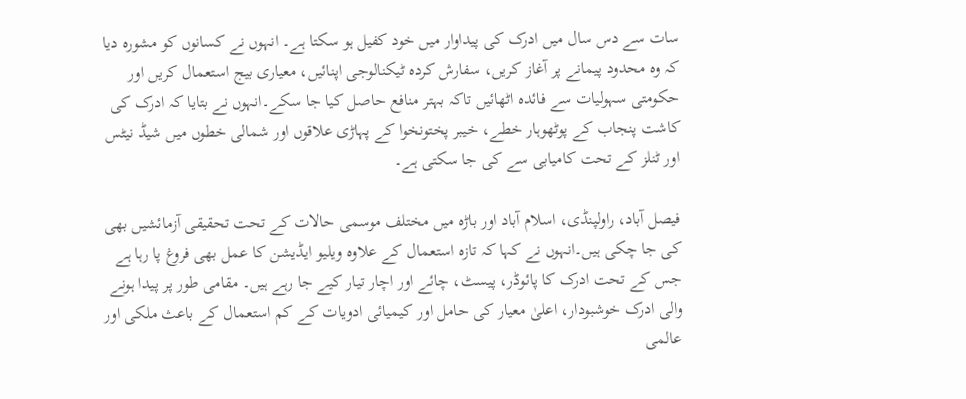سات سے دس سال میں ادرک کی پیداوار میں خود کفیل ہو سکتا ہے۔ انہوں نے کسانوں کو مشورہ دیا کہ وہ محدود پیمانے پر آغاز کریں، سفارش کردہ ٹیکنالوجی اپنائیں، معیاری بیج استعمال کریں اور حکومتی سہولیات سے فائدہ اٹھائیں تاکہ بہتر منافع حاصل کیا جا سکے۔انہوں نے بتایا کہ ادرک کی کاشت پنجاب کے پوٹھوہار خطے، خیبر پختونخوا کے پہاڑی علاقوں اور شمالی خطوں میں شیڈ نیٹس اور ٹنلز کے تحت کامیابی سے کی جا سکتی ہے۔

فیصل آباد، راولپنڈی، اسلام آباد اور باڑہ میں مختلف موسمی حالات کے تحت تحقیقی آزمائشیں بھی کی جا چکی ہیں۔انہوں نے کہا کہ تازہ استعمال کے علاوہ ویلیو ایڈیشن کا عمل بھی فروغ پا رہا ہے جس کے تحت ادرک کا پائوڈر، پیسٹ، چائے اور اچار تیار کیے جا رہے ہیں۔ مقامی طور پر پیدا ہونے والی ادرک خوشبودار، اعلیٰ معیار کی حامل اور کیمیائی ادویات کے کم استعمال کے باعث ملکی اور عالمی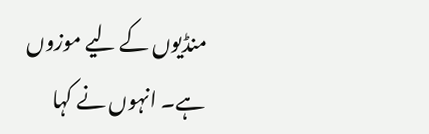منڈیوں کے لیے موزوں ہے۔ انہوں نے کہا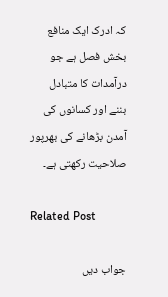کہ ادرک ایک منافع بخش فصل ہے جو درآمدات کا متبادل بننے اور کسانوں کی آمدن بڑھانے کی بھرپور صلاحیت رکھتی ہے۔

Related Post

جواب دیں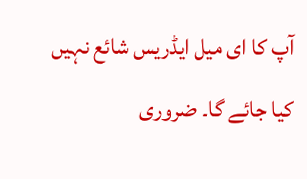آپ کا ای میل ایڈریس شائع نہیں کیا جائے گا۔ ضروری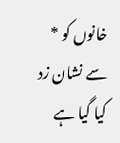خانوں کو * سے نشان زد کیا گیا ہے